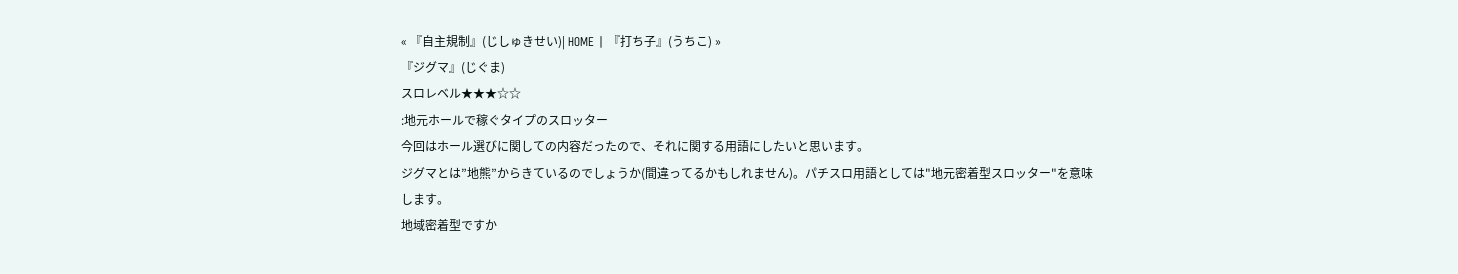« 『自主規制』(じしゅきせい)| HOME | 『打ち子』(うちこ) »
『ジグマ』(じぐま)
スロレベル★★★☆☆
:地元ホールで稼ぐタイプのスロッター
今回はホール選びに関しての内容だったので、それに関する用語にしたいと思います。
ジグマとは”地熊”からきているのでしょうか(間違ってるかもしれません)。パチスロ用語としては"地元密着型スロッター"を意味します。
地域密着型ですか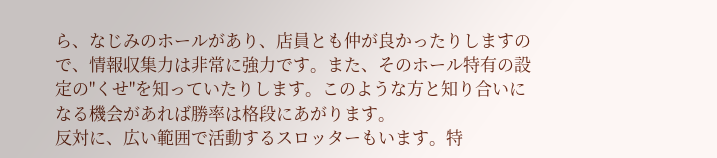ら、なじみのホールがあり、店員とも仲が良かったりしますので、情報収集力は非常に強力です。また、そのホール特有の設定の"くせ"を知っていたりします。このような方と知り合いになる機会があれば勝率は格段にあがります。
反対に、広い範囲で活動するスロッターもいます。特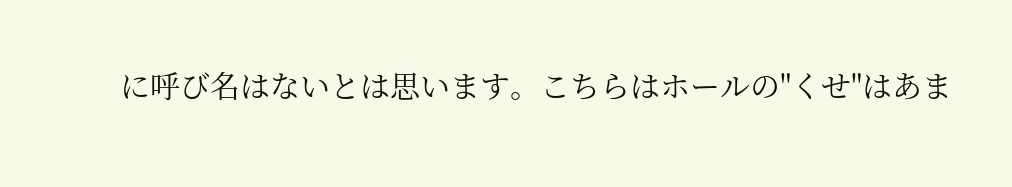に呼び名はないとは思います。こちらはホールの"くせ"はあま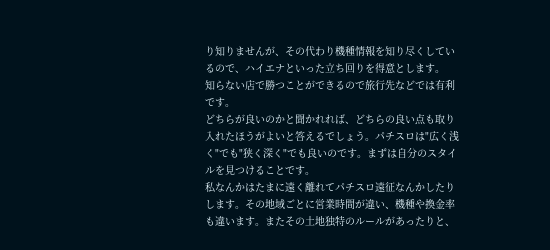り知りませんが、その代わり機種情報を知り尽くしているので、ハイエナといった立ち回りを得意とします。
知らない店で勝つことができるので旅行先などでは有利です。
どちらが良いのかと聞かれれば、どちらの良い点も取り入れたほうがよいと答えるでしょう。パチスロは"広く浅く"でも"狭く深く"でも良いのです。まずは自分のスタイルを見つけることです。
私なんかはたまに遠く離れてパチスロ遠征なんかしたりします。その地域ごとに営業時間が違い、機種や換金率も違います。またその土地独特のルールがあったりと、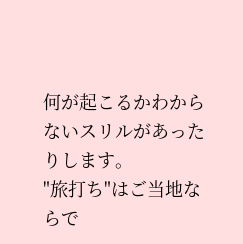何が起こるかわからないスリルがあったりします。
"旅打ち"はご当地ならで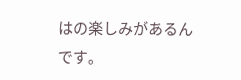はの楽しみがあるんです。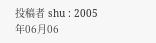投稿者 shu : 2005年06月06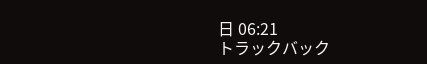日 06:21
トラックバック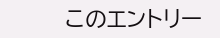このエントリー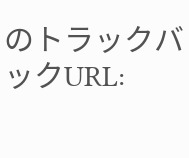のトラックバックURL: